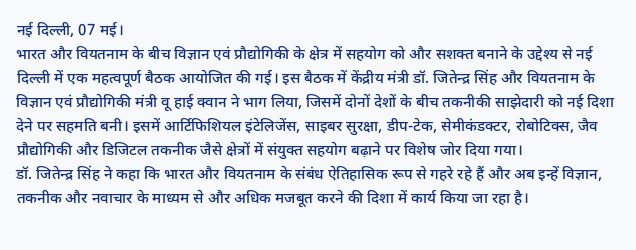नई दिल्ली, 07 मई।
भारत और वियतनाम के बीच विज्ञान एवं प्रौद्योगिकी के क्षेत्र में सहयोग को और सशक्त बनाने के उद्देश्य से नई दिल्ली में एक महत्वपूर्ण बैठक आयोजित की गई। इस बैठक में केंद्रीय मंत्री डॉ. जितेन्द्र सिंह और वियतनाम के विज्ञान एवं प्रौद्योगिकी मंत्री वू हाई क्वान ने भाग लिया, जिसमें दोनों देशों के बीच तकनीकी साझेदारी को नई दिशा देने पर सहमति बनी। इसमें आर्टिफिशियल इंटेलिजेंस, साइबर सुरक्षा, डीप-टेक, सेमीकंडक्टर, रोबोटिक्स, जैव प्रौद्योगिकी और डिजिटल तकनीक जैसे क्षेत्रों में संयुक्त सहयोग बढ़ाने पर विशेष जोर दिया गया।
डॉ. जितेन्द्र सिंह ने कहा कि भारत और वियतनाम के संबंध ऐतिहासिक रूप से गहरे रहे हैं और अब इन्हें विज्ञान, तकनीक और नवाचार के माध्यम से और अधिक मजबूत करने की दिशा में कार्य किया जा रहा है।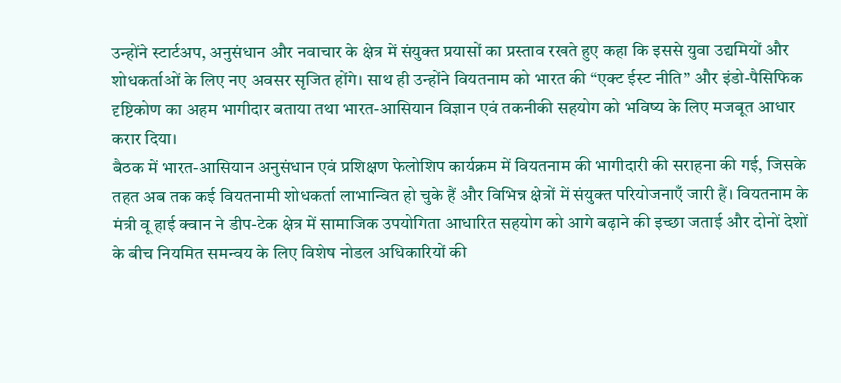उन्होंने स्टार्टअप, अनुसंधान और नवाचार के क्षेत्र में संयुक्त प्रयासों का प्रस्ताव रखते हुए कहा कि इससे युवा उद्यमियों और शोधकर्ताओं के लिए नए अवसर सृजित होंगे। साथ ही उन्होंने वियतनाम को भारत की “एक्ट ईस्ट नीति” और इंडो-पैसिफिक दृष्टिकोण का अहम भागीदार बताया तथा भारत-आसियान विज्ञान एवं तकनीकी सहयोग को भविष्य के लिए मजबूत आधार करार दिया।
बैठक में भारत-आसियान अनुसंधान एवं प्रशिक्षण फेलोशिप कार्यक्रम में वियतनाम की भागीदारी की सराहना की गई, जिसके तहत अब तक कई वियतनामी शोधकर्ता लाभान्वित हो चुके हैं और विभिन्न क्षेत्रों में संयुक्त परियोजनाएँ जारी हैं। वियतनाम के मंत्री वू हाई क्वान ने डीप-टेक क्षेत्र में सामाजिक उपयोगिता आधारित सहयोग को आगे बढ़ाने की इच्छा जताई और दोनों देशों के बीच नियमित समन्वय के लिए विशेष नोडल अधिकारियों की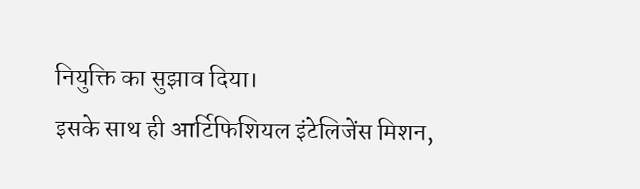नियुक्ति का सुझाव दिया।
इसके साथ ही आर्टिफिशियल इंटेलिजेंस मिशन,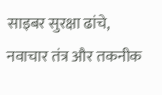साइबर सुरक्षा ढांचे, नवाचार तंत्र और तकनीक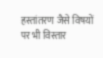हस्तांतरण जैसे विषयों पर भी विस्तार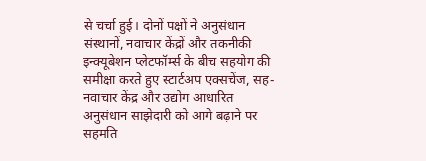से चर्चा हुई। दोनों पक्षों ने अनुसंधान संस्थानों, नवाचार केंद्रों और तकनीकी इन्क्यूबेशन प्लेटफॉर्म्स के बीच सहयोग की समीक्षा करते हुए स्टार्टअप एक्सचेंज, सह-नवाचार केंद्र और उद्योग आधारित अनुसंधान साझेदारी को आगे बढ़ाने पर सहमति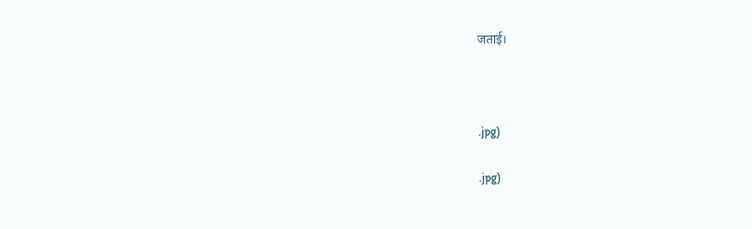जताई।



.jpg)

.jpg)